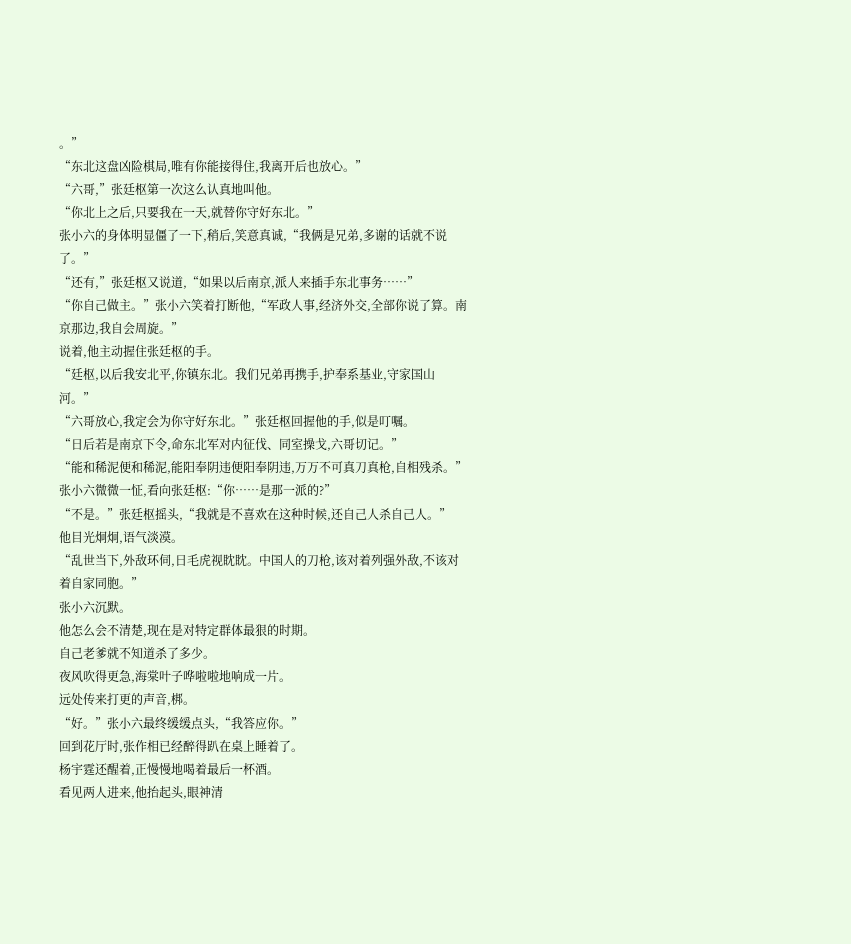。”
“东北这盘凶险棋局,唯有你能接得住,我离开后也放心。”
“六哥,”张廷枢第一次这么认真地叫他。
“你北上之后,只要我在一天,就替你守好东北。”
张小六的身体明显僵了一下,稍后,笑意真诚,“我俩是兄弟,多谢的话就不说了。”
“还有,”张廷枢又说道,“如果以后南京,派人来插手东北事务……”
“你自己做主。”张小六笑着打断他,“军政人事,经济外交,全部你说了算。南京那边,我自会周旋。”
说着,他主动握住张廷枢的手。
“廷枢,以后我安北平,你镇东北。我们兄弟再携手,护奉系基业,守家国山河。”
“六哥放心,我定会为你守好东北。”张廷枢回握他的手,似是叮嘱。
“日后若是南京下令,命东北军对内征伐、同室操戈,六哥切记。”
“能和稀泥便和稀泥,能阳奉阴违便阳奉阴违,万万不可真刀真枪,自相残杀。”
张小六微微一怔,看向张廷枢:“你……是那一派的?”
“不是。”张廷枢摇头,“我就是不喜欢在这种时候,还自己人杀自己人。”
他目光炯炯,语气淡漠。
“乱世当下,外敌环伺,日毛虎视眈眈。中国人的刀枪,该对着列强外敌,不该对着自家同胞。”
张小六沉默。
他怎么会不清楚,现在是对特定群体最狠的时期。
自己老爹就不知道杀了多少。
夜风吹得更急,海棠叶子哗啦啦地响成一片。
远处传来打更的声音,梆。
“好。”张小六最终缓缓点头,“我答应你。”
回到花厅时,张作相已经醉得趴在桌上睡着了。
杨宇霆还醒着,正慢慢地喝着最后一杯酒。
看见两人进来,他抬起头,眼神清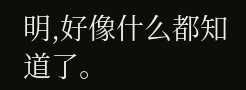明,好像什么都知道了。